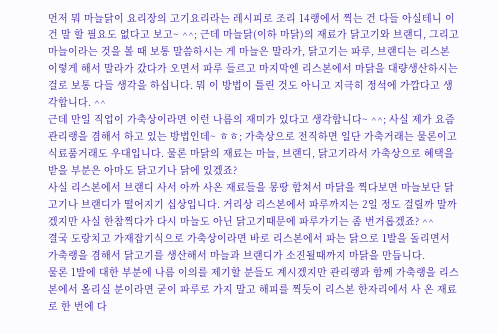먼저 뭐 마늘닭이 요리장의 고기요리라는 레시피로 조리 14랭에서 찍는 건 다들 아실테니 이건 말 할 필요도 없다고 보고~ ^^; 근데 마늘닭(이하 마닭)의 재료가 닭고기와 브랜디, 그리고 마늘이라는 것을 볼 때 보통 말씀하시는 게 마늘은 말라가, 닭고기는 파루, 브랜디는 리스본 이렇게 해서 말라가 갔다가 오면서 파루 들르고 마지막엔 리스본에서 마닭을 대량생산하시는 걸로 보통 다들 생각을 하십니다. 뭐 이 방법이 틀린 것도 아니고 지극히 정석에 가깝다고 생각합니다. ^^
근데 만일 직업이 가축상이라면 이런 나름의 재미가 있다고 생각합니다~ ^^; 사실 제가 요즘 관리랭을 겸해서 하고 있는 방법인데~ ㅎㅎ; 가축상으로 전직하면 일단 가축거래는 물론이고 식료품거래도 우대입니다. 물론 마닭의 재료는 마늘, 브랜디, 닭고기라서 가축상으로 혜택을 받을 부분은 아마도 닭고기나 닭에 있겠죠?
사실 리스본에서 브랜디 사서 아까 사온 재료들을 몽땅 합쳐서 마닭을 찍다보면 마늘보단 닭고기나 브랜디가 떨어지기 십상입니다. 거리상 리스본에서 파루까지는 2일 정도 걸릴까 말까겠지만 사실 한참찍다가 다시 마늘도 아닌 닭고기때문에 파루가기는 좀 번거롭겠죠? ^^
결국 도랑치고 가재잡기식으로 가축상이라면 바로 리스본에서 파는 닭으로 1발을 돌리면서 가축랭을 겸해서 닭고기를 생산해서 마늘과 브랜디가 소진될때까지 마닭을 만듭니다.
물론 1발에 대한 부분에 나름 이의를 제기할 분들도 계시겠지만 관리랭과 함께 가축랭을 리스본에서 올리실 분이라면 굳이 파루로 가지 말고 해피를 찍듯이 리스본 한자리에서 사 온 재료로 한 번에 다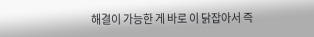해결이 가능한 게 바로 이 닭잡아서 즉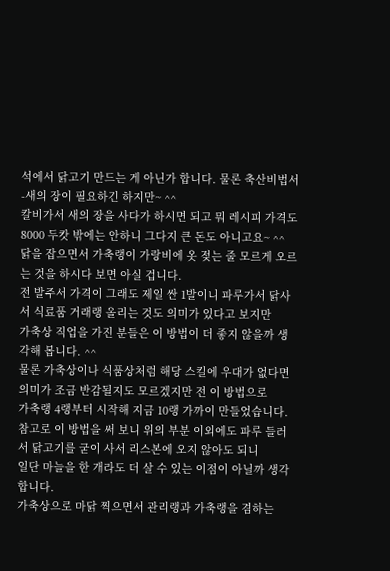석에서 닭고기 만드는 게 아닌가 합니다. 물론 축산비법서-새의 장이 필요하긴 하지만~ ^^
칼비가서 새의 장을 사다가 하시면 되고 뭐 레시피 가격도 8000 두캇 밖에는 안하니 그다지 큰 돈도 아니고요~ ^^
닭을 잡으면서 가축랭이 가랑비에 옷 젖는 줄 모르게 오르는 것을 하시다 보면 아실 겁니다.
전 발주서 가격이 그래도 제일 싼 1발이니 파루가서 닭사서 식료품 거래랭 올리는 것도 의미가 있다고 보지만
가축상 직업을 가진 분들은 이 방법이 더 좋지 않을까 생각해 봅니다. ^^
물론 가축상이나 식품상처럼 해당 스킬에 우대가 없다면 의미가 조금 반감될지도 모르겠지만 전 이 방법으로
가축랭 4랭부터 시작해 지금 10랭 가까이 만들었습니다.
참고로 이 방법을 써 보니 위의 부분 이외에도 파루 들러서 닭고기를 굳이 사서 리스본에 오지 않아도 되니
일단 마늘을 한 개라도 더 살 수 있는 이점이 아닐까 생각합니다.
가축상으로 마닭 찍으면서 관리랭과 가축랭을 겸하는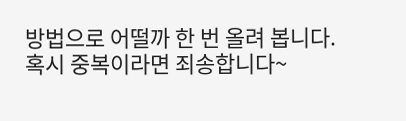방법으로 어떨까 한 번 올려 봅니다.
혹시 중복이라면 죄송합니다~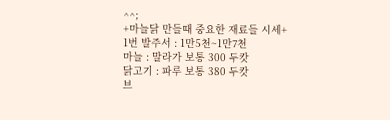^^;
+마늘닭 만들때 중요한 재료들 시세+
1번 발주서 : 1만5천~1만7천
마늘 : 말라가 보통 300 두캇
닭고기 : 파루 보통 380 두캇
브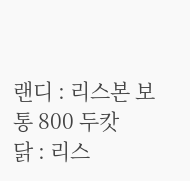랜디 : 리스본 보통 800 두캇
닭 : 리스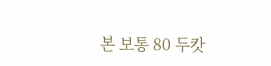본 보통 80 두캇